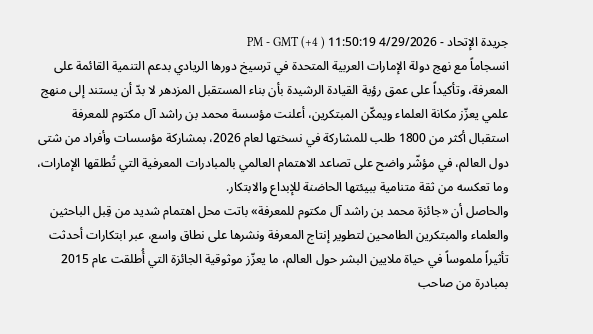جريدة الإتحاد - 4/29/2026 11:50:19 PM - GMT (+4 )
انسجاماً مع نهج دولة الإمارات العربية المتحدة في ترسيخ دورها الريادي بدعم التنمية القائمة على المعرفة، وتأكيداً على عمق رؤية القيادة الرشيدة بأن بناء المستقبل المزدهر لا بدّ أن يستند إلى منهج علمي يعزّز مكانة العلماء ويمكّن المبتكرين، أعلنت مؤسسة محمد بن راشد آل مكتوم للمعرفة استقبال أكثر من 1800 طلب للمشاركة في نسختها لعام 2026، بمشاركة مؤسسات وأفراد من شتى دول العالم، في مؤشّر واضح على تصاعد الاهتمام العالمي بالمبادرات المعرفية التي تُطلقها الإمارات، وما تعكسه من ثقة متنامية ببيئتها الحاضنة للإبداع والابتكار.
والحاصل أن «جائزة محمد بن راشد آل مكتوم للمعرفة» باتت محل اهتمام شديد من قِبل الباحثين والعلماء والمبتكرين الطامحين لتطوير إنتاج المعرفة ونشرها على نطاق واسع، عبر ابتكارات أحدثت تأثيراً ملموساً في حياة ملايين البشر حول العالم، ما يعزّز موثوقية الجائزة التي أُطلقت عام 2015 بمبادرة من صاحب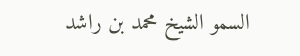السمو الشيخ محمد بن راشد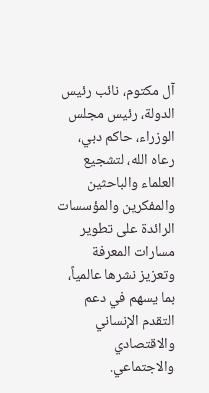آل مكتوم، نائب رئيس الدولة، رئيس مجلس الوزراء، حاكم دبي، رعاه الله، لتشجيع العلماء والباحثين والمفكرين والمؤسسات الرائدة على تطوير مسارات المعرفة وتعزيز نشرها عالمياً، بما يسهم في دعم التقدم الإنساني والاقتصادي والاجتماعي.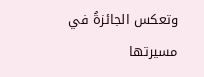وتعكس الجائزةُ في مسيرتها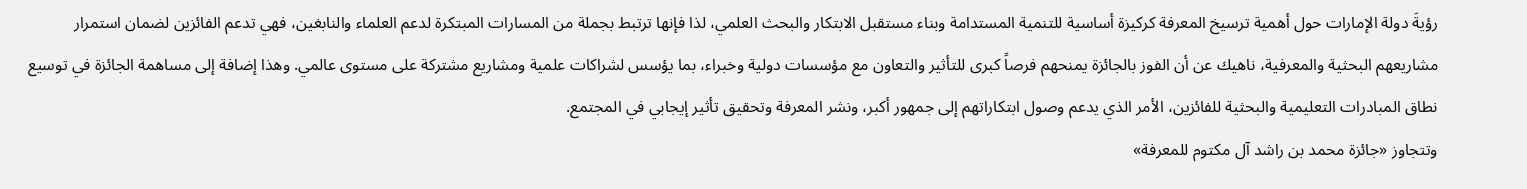رؤيةَ دولة الإمارات حول أهمية ترسيخ المعرفة كركيزة أساسية للتنمية المستدامة وبناء مستقبل الابتكار والبحث العلمي، لذا فإنها ترتبط بجملة من المسارات المبتكرة لدعم العلماء والنابغين، فهي تدعم الفائزين لضمان استمرار مشاريعهم البحثية والمعرفية، ناهيك عن أن الفوز بالجائزة يمنحهم فرصاً كبرى للتأثير والتعاون مع مؤسسات دولية وخبراء، بما يؤسس لشراكات علمية ومشاريع مشتركة على مستوى عالمي. وهذا إضافة إلى مساهمة الجائزة في توسيع نطاق المبادرات التعليمية والبحثية للفائزين، الأمر الذي يدعم وصول ابتكاراتهم إلى جمهور أكبر، ونشر المعرفة وتحقيق تأثير إيجابي في المجتمع.
وتتجاوز «جائزة محمد بن راشد آل مكتوم للمعرفة»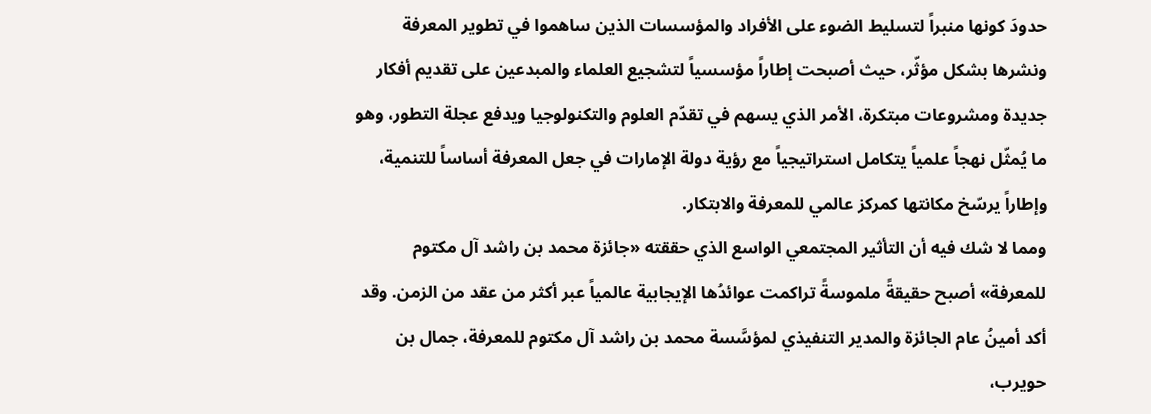حدودَ كونها منبراً لتسليط الضوء على الأفراد والمؤسسات الذين ساهموا في تطوير المعرفة ونشرها بشكل مؤثّر، حيث أصبحت إطاراً مؤسسياً لتشجيع العلماء والمبدعين على تقديم أفكار جديدة ومشروعات مبتكرة، الأمر الذي يسهم في تقدّم العلوم والتكنولوجيا ويدفع عجلة التطور، وهو ما يُمثّل نهجاً علمياً يتكامل استراتيجياً مع رؤية دولة الإمارات في جعل المعرفة أساساً للتنمية، وإطاراً يرسّخ مكانتها كمركز عالمي للمعرفة والابتكار.
ومما لا شك فيه أن التأثير المجتمعي الواسع الذي حققته «جائزة محمد بن راشد آل مكتوم للمعرفة» أصبح حقيقةً ملموسةً تراكمت عوائدُها الإيجابية عالمياً عبر أكثر من عقد من الزمن. وقد أكد أمينُ عام الجائزة والمدير التنفيذي لمؤسَّسة محمد بن راشد آل مكتوم للمعرفة، جمال بن حويرب،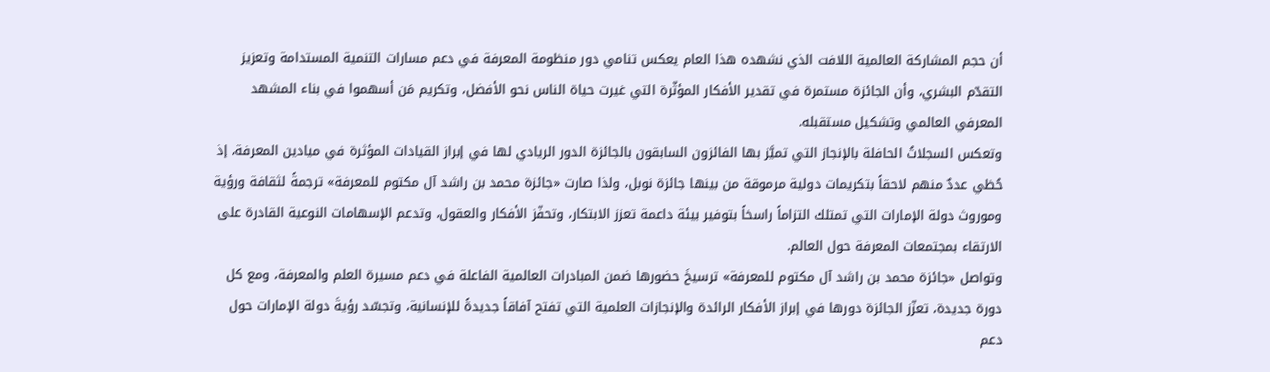أن حجم المشاركة العالمية اللافت الذي نشهده هذا العام يعكس تنامي دور منظومة المعرفة في دعم مسارات التنمية المستدامة وتعزيز التقدّم البشري، وأن الجائزة مستمرة في تقدير الأفكار المؤثّرة التي غيرت حياة الناس نحو الأفضل، وتكريم مَن أسهموا في بناء المشهد المعرفي العالمي وتشكيل مستقبله.
وتعكس السجلاتُ الحافلة بالإنجاز التي تميَّز بها الفائزون السابقون بالجائزة الدور الريادي لها في إبراز القيادات المؤثرة في ميادين المعرفة، إذ حُظي عددٌ منهم لاحقاً بتكريمات دولية مرموقة من بينها جائزة نوبل، ولذا صارت «جائزة محمد بن راشد آل مكتوم للمعرفة» ترجمةً لثقافة ورؤية وموروث دولة الإمارات التي تمتلك التزاماً راسخاً بتوفير بيئة داعمة تعزز الابتكار، وتحفّز الأفكار والعقول، وتدعم الإسهامات النوعية القادرة على الارتقاء بمجتمعات المعرفة حول العالم.
وتواصل «جائزة محمد بن راشد آل مكتوم للمعرفة» ترسيخَ حضورها ضمن المبادرات العالمية الفاعلة في دعم مسيرة العلم والمعرفة، ومع كل دورة جديدة، تعزّز الجائزة دورها في إبراز الأفكار الرائدة والإنجازات العلمية التي تفتح آفاقاً جديدةً للإنسانية، وتجسّد رؤيةَ دولة الإمارات حول دعم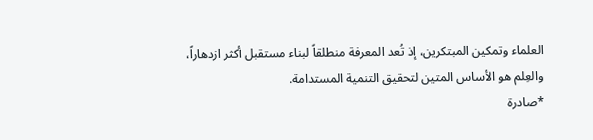العلماء وتمكين المبتكرين، إذ تُعد المعرفة منطلقاً لبناء مستقبل أكثر ازدهاراً، والعِلم هو الأساس المتين لتحقيق التنمية المستدامة.
*صادرة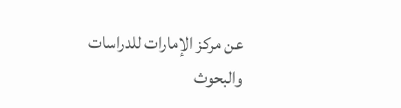عن مركز الإمارات للدراسات والبحوث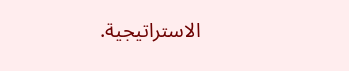الاستراتيجية.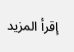إقرأ المزيد